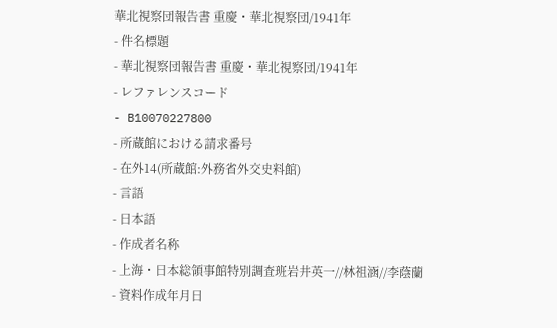華北視察団報告書 重慶・華北視察団/1941年
- 件名標題
- 華北視察団報告書 重慶・華北視察団/1941年
- レファレンスコード
- B10070227800
- 所蔵館における請求番号
- 在外14(所蔵館:外務省外交史料館)
- 言語
- 日本語
- 作成者名称
- 上海・日本総領事館特別調査班岩井英一//林祖涵//李蔭蘭
- 資料作成年月日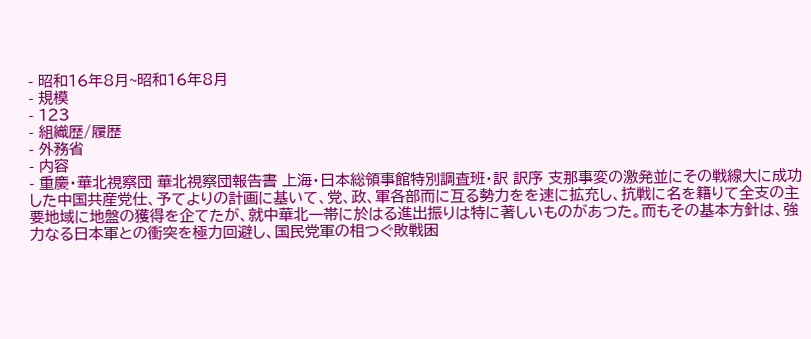- 昭和16年8月~昭和16年8月
- 規模
- 123
- 組織歴/履歴
- 外務省
- 内容
- 重慶・華北視察団 華北視察団報告書 上海・日本総領事館特別調査班・訳 訳序 支那事変の激発並にその戦線大に成功した中国共産党仕、予てよりの計画に基いて、党、政、軍各部而に互る勢力をを速に拡充し、抗戦に名を籍りて全支の主要地域に地盤の獲得を企てたが、就中華北一帯に於はる進出振りは特に著しいものがあつた。而もその基本方針は、強力なる日本軍との衝突を極力回避し、国民党軍の相つぐ敗戦困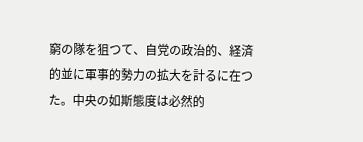窮の隊を狙つて、自党の政治的、経済的並に軍事的勢力の拡大を計るに在つた。中央の如斯態度は必然的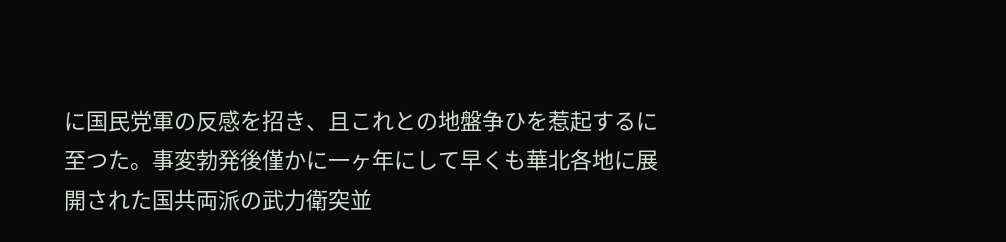に国民党軍の反感を招き、且これとの地盤争ひを惹起するに至つた。事変勃発後僅かに一ヶ年にして早くも華北各地に展開された国共両派の武力衛突並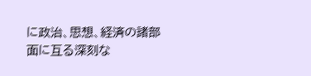に政治、思想、経済の諸部面に互る深刻な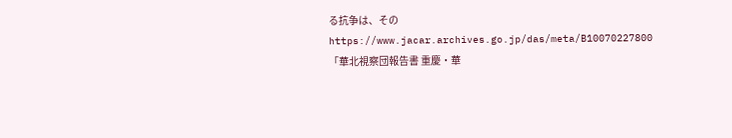る抗争は、その
https://www.jacar.archives.go.jp/das/meta/B10070227800
「華北視察団報告書 重慶・華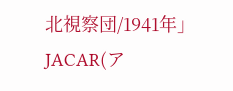北視察団/1941年」JACAR(ア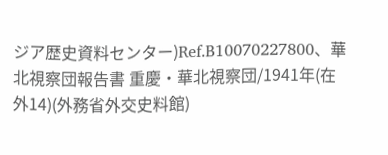ジア歴史資料センター)Ref.B10070227800、華北視察団報告書 重慶・華北視察団/1941年(在外14)(外務省外交史料館)